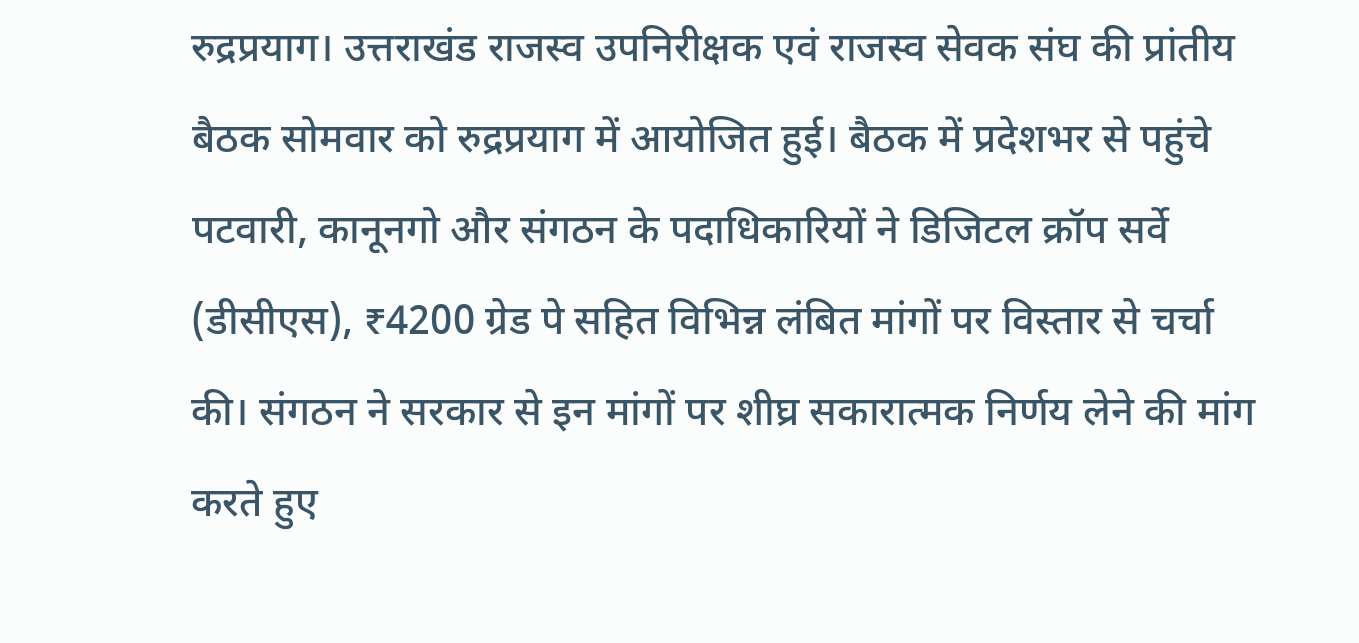रुद्रप्रयाग। उत्तराखंड राजस्व उपनिरीक्षक एवं राजस्व सेवक संघ की प्रांतीय बैठक सोमवार को रुद्रप्रयाग में आयोजित हुई। बैठक में प्रदेशभर से पहुंचे पटवारी, कानूनगो और संगठन के पदाधिकारियों ने डिजिटल क्रॉप सर्वे (डीसीएस), ₹4200 ग्रेड पे सहित विभिन्न लंबित मांगों पर विस्तार से चर्चा की। संगठन ने सरकार से इन मांगों पर शीघ्र सकारात्मक निर्णय लेने की मांग करते हुए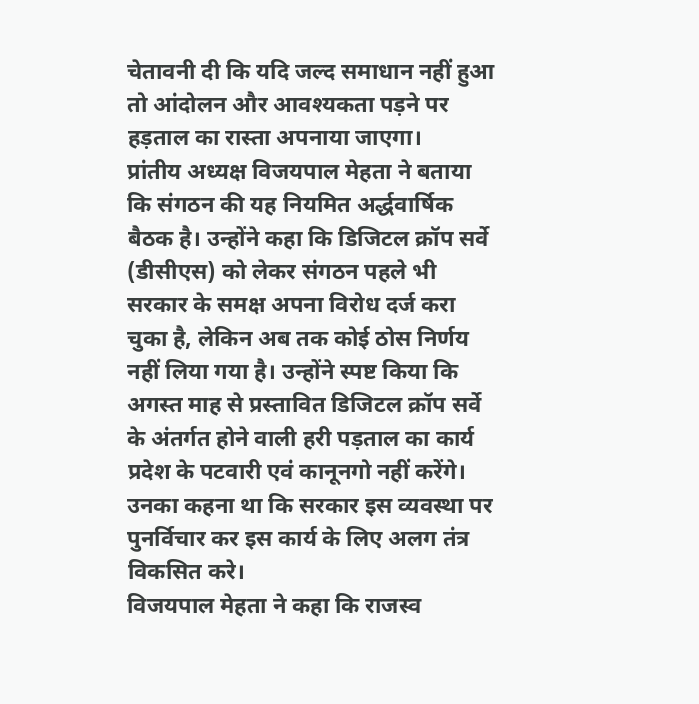चेतावनी दी कि यदि जल्द समाधान नहीं हुआ तो आंदोलन और आवश्यकता पड़ने पर हड़ताल का रास्ता अपनाया जाएगा।
प्रांतीय अध्यक्ष विजयपाल मेहता ने बताया कि संगठन की यह नियमित अर्द्धवार्षिक बैठक है। उन्होंने कहा कि डिजिटल क्रॉप सर्वे (डीसीएस) को लेकर संगठन पहले भी सरकार के समक्ष अपना विरोध दर्ज करा चुका है, लेकिन अब तक कोई ठोस निर्णय नहीं लिया गया है। उन्होंने स्पष्ट किया कि अगस्त माह से प्रस्तावित डिजिटल क्रॉप सर्वे के अंतर्गत होने वाली हरी पड़ताल का कार्य प्रदेश के पटवारी एवं कानूनगो नहीं करेंगे। उनका कहना था कि सरकार इस व्यवस्था पर पुनर्विचार कर इस कार्य के लिए अलग तंत्र विकसित करे।
विजयपाल मेहता ने कहा कि राजस्व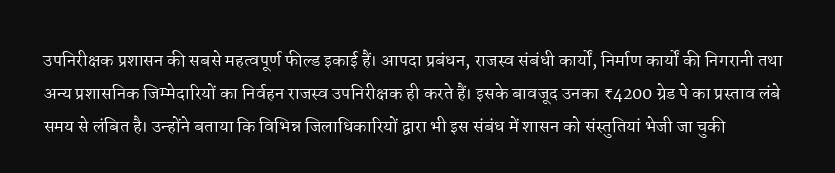उपनिरीक्षक प्रशासन की सबसे महत्वपूर्ण फील्ड इकाई हैं। आपदा प्रबंधन, राजस्व संबंधी कार्यों, निर्माण कार्यों की निगरानी तथा अन्य प्रशासनिक जिम्मेदारियों का निर्वहन राजस्व उपनिरीक्षक ही करते हैं। इसके बावजूद उनका ₹4200 ग्रेड पे का प्रस्ताव लंबे समय से लंबित है। उन्होंने बताया कि विभिन्न जिलाधिकारियों द्वारा भी इस संबंध में शासन को संस्तुतियां भेजी जा चुकी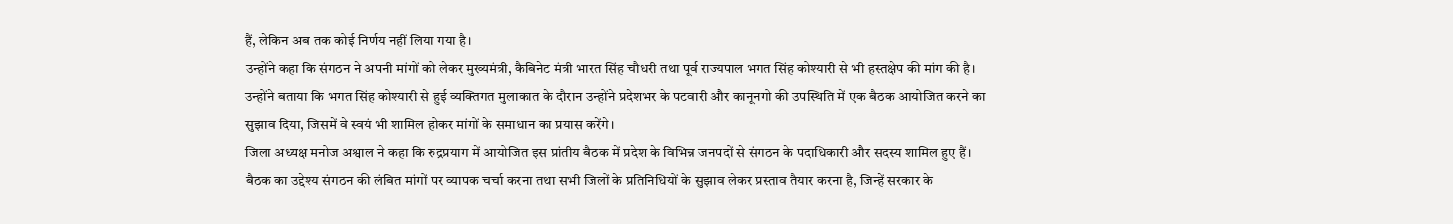हैं, लेकिन अब तक कोई निर्णय नहीं लिया गया है।
उन्होंने कहा कि संगठन ने अपनी मांगों को लेकर मुख्यमंत्री, कैबिनेट मंत्री भारत सिंह चौधरी तथा पूर्व राज्यपाल भगत सिंह कोश्यारी से भी हस्तक्षेप की मांग की है। उन्होंने बताया कि भगत सिंह कोश्यारी से हुई व्यक्तिगत मुलाकात के दौरान उन्होंने प्रदेशभर के पटवारी और कानूनगो की उपस्थिति में एक बैठक आयोजित करने का सुझाव दिया, जिसमें वे स्वयं भी शामिल होकर मांगों के समाधान का प्रयास करेंगे।
जिला अध्यक्ष मनोज अश्वाल ने कहा कि रुद्रप्रयाग में आयोजित इस प्रांतीय बैठक में प्रदेश के विभिन्न जनपदों से संगठन के पदाधिकारी और सदस्य शामिल हुए हैं। बैठक का उद्देश्य संगठन की लंबित मांगों पर व्यापक चर्चा करना तथा सभी जिलों के प्रतिनिधियों के सुझाव लेकर प्रस्ताव तैयार करना है, जिन्हें सरकार के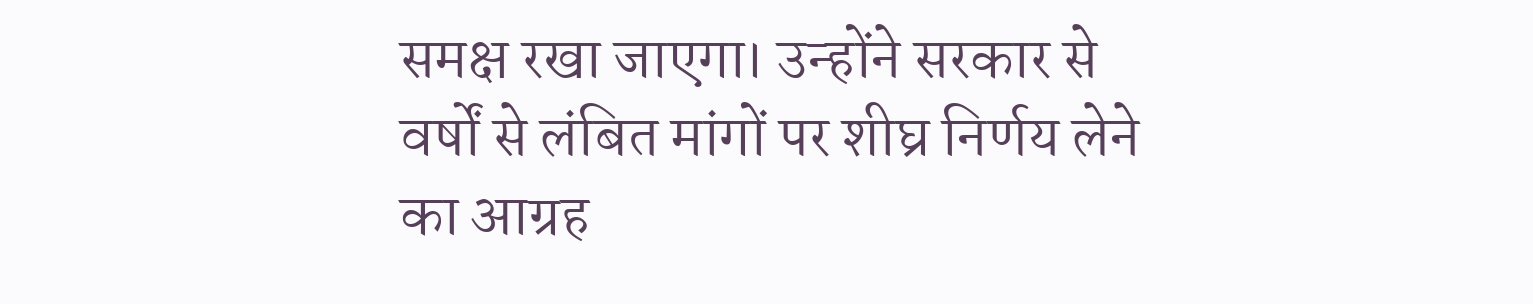समक्ष रखा जाएगा। उन्होंने सरकार से वर्षों से लंबित मांगों पर शीघ्र निर्णय लेने का आग्रह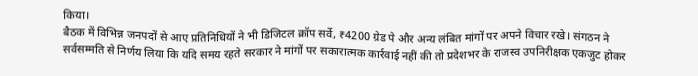किया।
बैठक में विभिन्न जनपदों से आए प्रतिनिधियों ने भी डिजिटल क्रॉप सर्वे, ₹4200 ग्रेड पे और अन्य लंबित मांगों पर अपने विचार रखे। संगठन ने सर्वसम्मति से निर्णय लिया कि यदि समय रहते सरकार ने मांगों पर सकारात्मक कार्रवाई नहीं की तो प्रदेशभर के राजस्व उपनिरीक्षक एकजुट होकर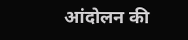आंदोलन की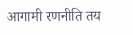आगामी रणनीति तय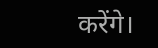करेंगे।